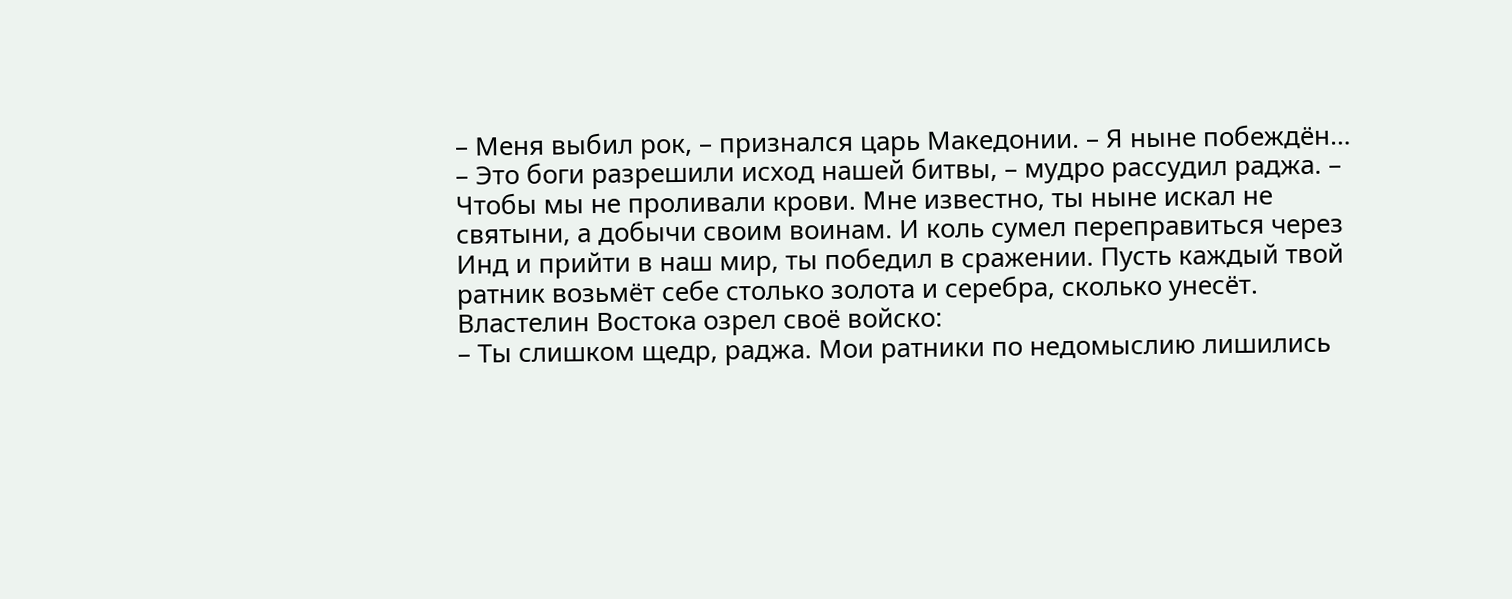– Меня выбил рок, – признался царь Македонии. – Я ныне побеждён…
– Это боги разрешили исход нашей битвы, – мудро рассудил раджа. – Чтобы мы не проливали крови. Мне известно, ты ныне искал не святыни, а добычи своим воинам. И коль сумел переправиться через Инд и прийти в наш мир, ты победил в сражении. Пусть каждый твой ратник возьмёт себе столько золота и серебра, сколько унесёт.
Властелин Востока озрел своё войско:
– Ты слишком щедр, раджа. Мои ратники по недомыслию лишились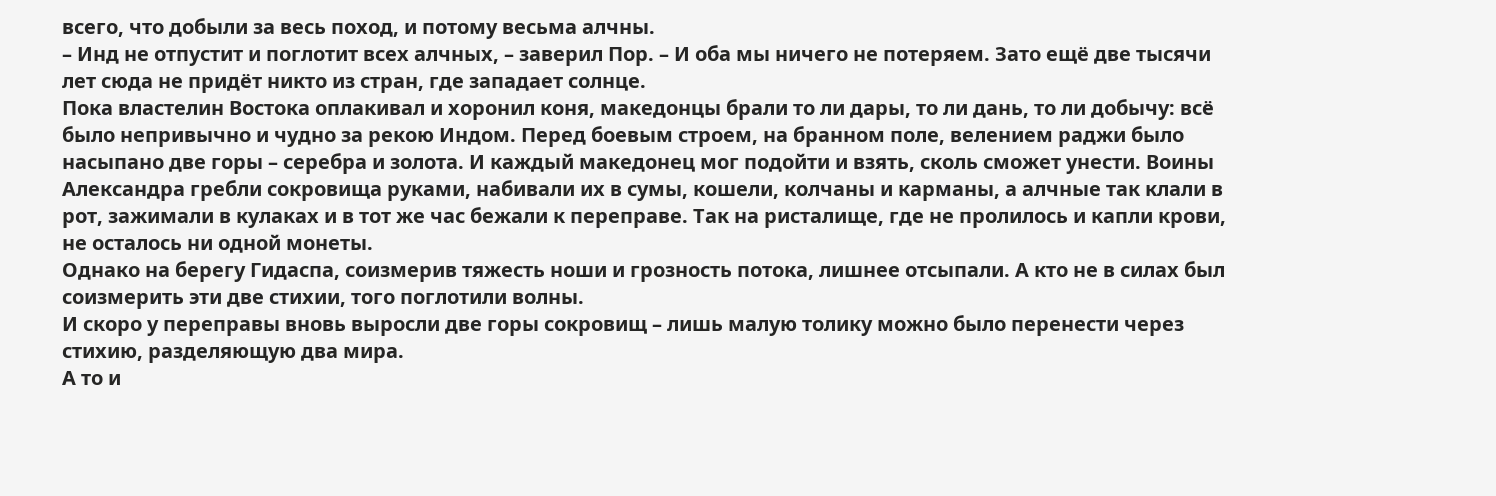всего, что добыли за весь поход, и потому весьма алчны.
– Инд не отпустит и поглотит всех алчных, – заверил Пор. – И оба мы ничего не потеряем. Зато ещё две тысячи лет сюда не придёт никто из стран, где западает солнце.
Пока властелин Востока оплакивал и хоронил коня, македонцы брали то ли дары, то ли дань, то ли добычу: всё было непривычно и чудно за рекою Индом. Перед боевым строем, на бранном поле, велением раджи было насыпано две горы – серебра и золота. И каждый македонец мог подойти и взять, сколь сможет унести. Воины Александра гребли сокровища руками, набивали их в сумы, кошели, колчаны и карманы, а алчные так клали в рот, зажимали в кулаках и в тот же час бежали к переправе. Так на ристалище, где не пролилось и капли крови, не осталось ни одной монеты.
Однако на берегу Гидаспа, соизмерив тяжесть ноши и грозность потока, лишнее отсыпали. А кто не в силах был соизмерить эти две стихии, того поглотили волны.
И скоро у переправы вновь выросли две горы сокровищ – лишь малую толику можно было перенести через стихию, разделяющую два мира.
А то и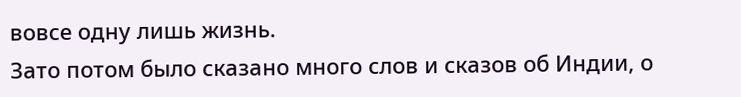вовсе одну лишь жизнь.
Зато потом было сказано много слов и сказов об Индии, о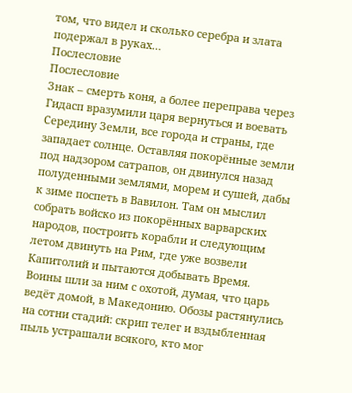том, что видел и сколько серебра и злата подержал в руках…
Послесловие
Послесловие
Знак – смерть коня, а более переправа через Гидасп вразумили царя вернуться и воевать Середину Земли, все города и страны, где западает солнце. Оставляя покорённые земли под надзором сатрапов, он двинулся назад полуденными землями, морем и сушей, дабы к зиме поспеть в Вавилон. Там он мыслил собрать войско из покорённых варварских народов, построить корабли и следующим летом двинуть на Рим, где уже возвели Капитолий и пытаются добывать Время.
Воины шли за ним с охотой, думая, что царь ведёт домой, в Македонию. Обозы растянулись на сотни стадий: скрип телег и вздыбленная пыль устрашали всякого, кто мог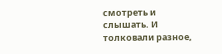смотреть и слышать. И толковали разное,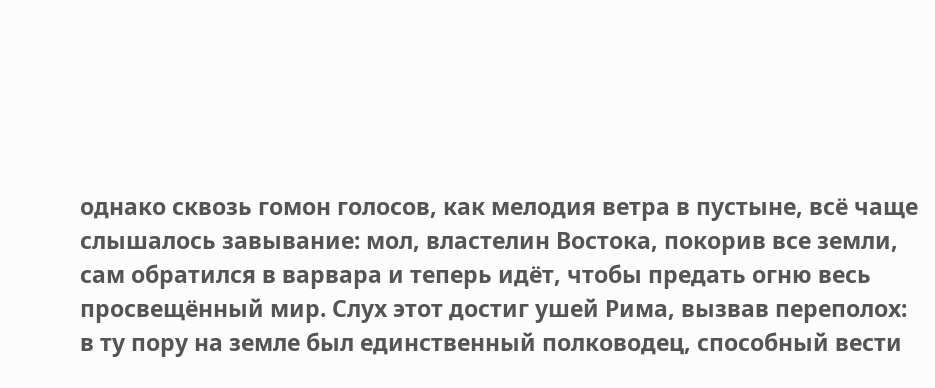однако сквозь гомон голосов, как мелодия ветра в пустыне, всё чаще слышалось завывание: мол, властелин Востока, покорив все земли, сам обратился в варвара и теперь идёт, чтобы предать огню весь просвещённый мир. Слух этот достиг ушей Рима, вызвав переполох: в ту пору на земле был единственный полководец, способный вести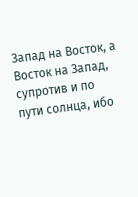Запад на Восток, а Восток на Запад, супротив и по пути солнца, ибо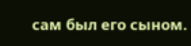сам был его сыном.